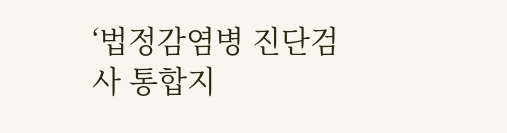‘법정감염병 진단검사 통합지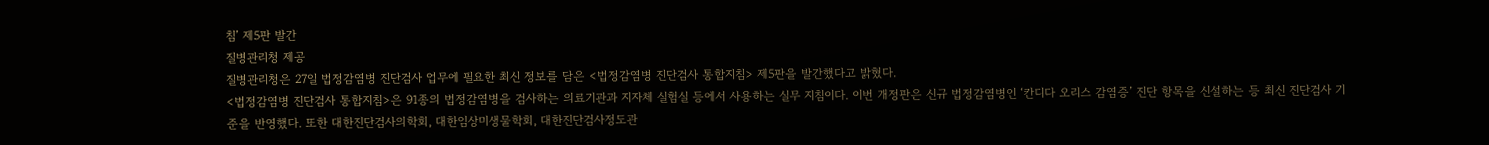침’ 제5판 발간
질병관리청 제공
질병관리청은 27일 법정감염병 진단검사 업무에 필요한 최신 정보를 담은 <법정감염병 진단검사 통합지침> 제5판을 발간했다고 밝혔다.
<법정감염병 진단검사 통합지침>은 91종의 법정감염병을 검사하는 의료기관과 지자체 실험실 등에서 사용하는 실무 지침이다. 이번 개정판은 신규 법정감염병인 ‘칸디다 오리스 감염증’ 진단 항목을 신설하는 등 최신 진단검사 기준을 반영했다. 또한 대한진단검사의학회, 대한임상미생물학회, 대한진단검사정도관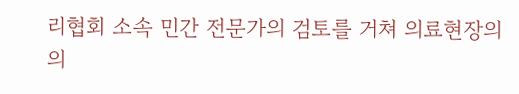리협회 소속 민간 전문가의 검토를 거쳐 의료현장의 의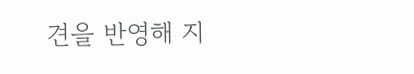견을 반영해 지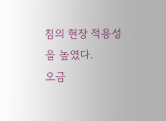침의 현장 적용성을 높였다.
오금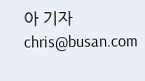아 기자 chris@busan.com